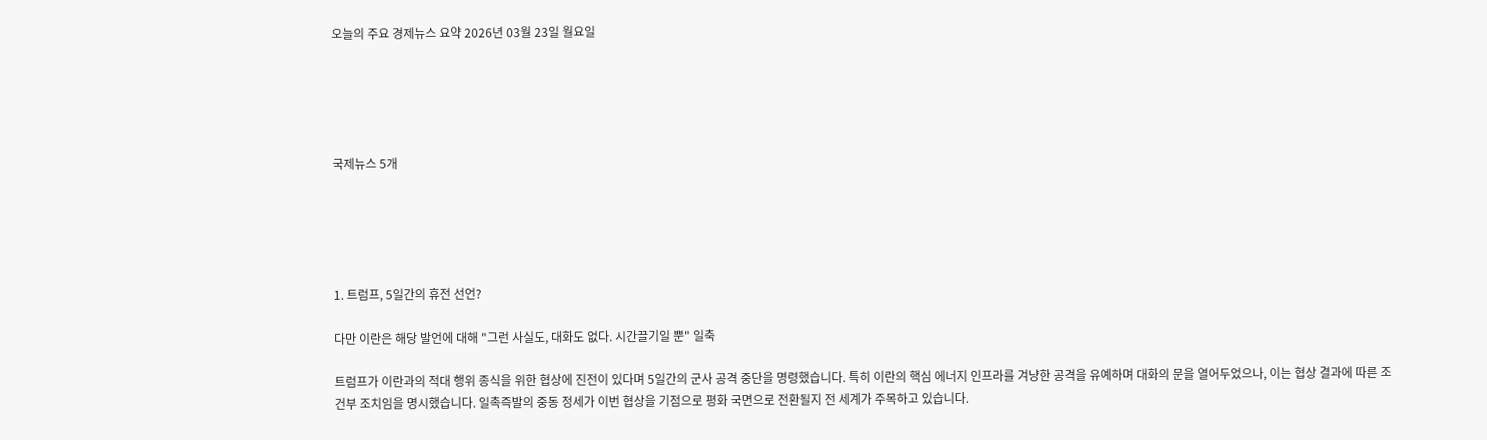오늘의 주요 경제뉴스 요약 2026년 03월 23일 월요일





국제뉴스 5개





1. 트럼프, 5일간의 휴전 선언?

다만 이란은 해당 발언에 대해 "그런 사실도, 대화도 없다. 시간끌기일 뿐" 일축

트럼프가 이란과의 적대 행위 종식을 위한 협상에 진전이 있다며 5일간의 군사 공격 중단을 명령했습니다. 특히 이란의 핵심 에너지 인프라를 겨냥한 공격을 유예하며 대화의 문을 열어두었으나, 이는 협상 결과에 따른 조건부 조치임을 명시했습니다. 일촉즉발의 중동 정세가 이번 협상을 기점으로 평화 국면으로 전환될지 전 세계가 주목하고 있습니다.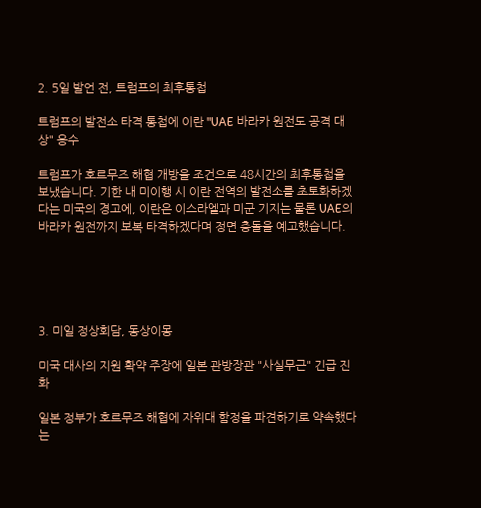2. 5일 발언 전, 트럼프의 최후통첩

트럼프의 발전소 타격 통첩에 이란 "UAE 바라카 원전도 공격 대상" 응수

트럼프가 호르무즈 해협 개방을 조건으로 48시간의 최후통첩을 보냈습니다. 기한 내 미이행 시 이란 전역의 발전소를 초토화하겠다는 미국의 경고에, 이란은 이스라엘과 미군 기지는 물론 UAE의 바라카 원전까지 보복 타격하겠다며 정면 충돌을 예고했습니다.





3. 미일 정상회담, 동상이몽

미국 대사의 지원 확약 주장에 일본 관방장관 "사실무근" 긴급 진화

일본 정부가 호르무즈 해협에 자위대 함정을 파견하기로 약속했다는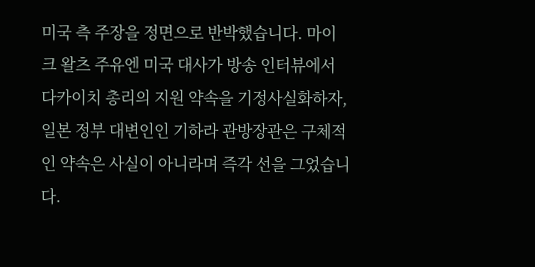미국 측 주장을 정면으로 반박했습니다. 마이크 왈츠 주유엔 미국 대사가 방송 인터뷰에서 다카이치 총리의 지원 약속을 기정사실화하자, 일본 정부 대변인인 기하라 관방장관은 구체적인 약속은 사실이 아니라며 즉각 선을 그었습니다.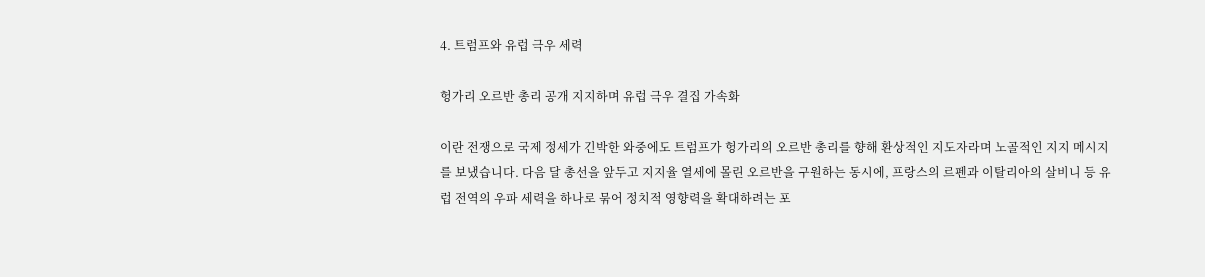4. 트럼프와 유럽 극우 세력

헝가리 오르반 총리 공개 지지하며 유럽 극우 결집 가속화

이란 전쟁으로 국제 정세가 긴박한 와중에도 트럼프가 헝가리의 오르반 총리를 향해 환상적인 지도자라며 노골적인 지지 메시지를 보냈습니다. 다음 달 총선을 앞두고 지지율 열세에 몰린 오르반을 구원하는 동시에, 프랑스의 르펜과 이탈리아의 살비니 등 유럽 전역의 우파 세력을 하나로 묶어 정치적 영향력을 확대하려는 포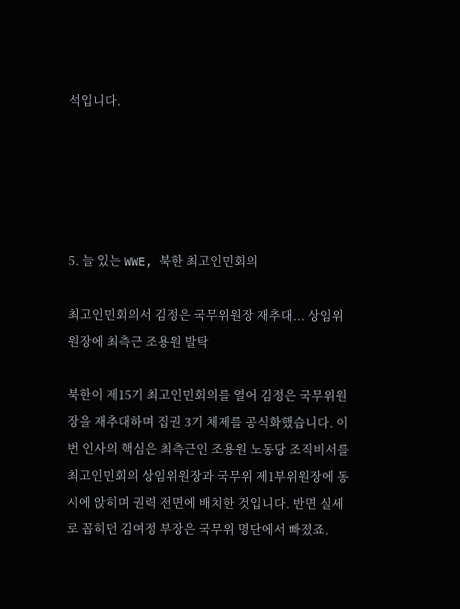석입니다.





5. 늘 있는 WWE, 북한 최고인민회의

최고인민회의서 김정은 국무위원장 재추대... 상임위원장에 최측근 조용원 발탁

북한이 제15기 최고인민회의를 열어 김정은 국무위원장을 재추대하며 집권 3기 체제를 공식화했습니다. 이번 인사의 핵심은 최측근인 조용원 노동당 조직비서를 최고인민회의 상임위원장과 국무위 제1부위원장에 동시에 앉히며 권력 전면에 배치한 것입니다. 반면 실세로 꼽히던 김여정 부장은 국무위 명단에서 빠졌죠.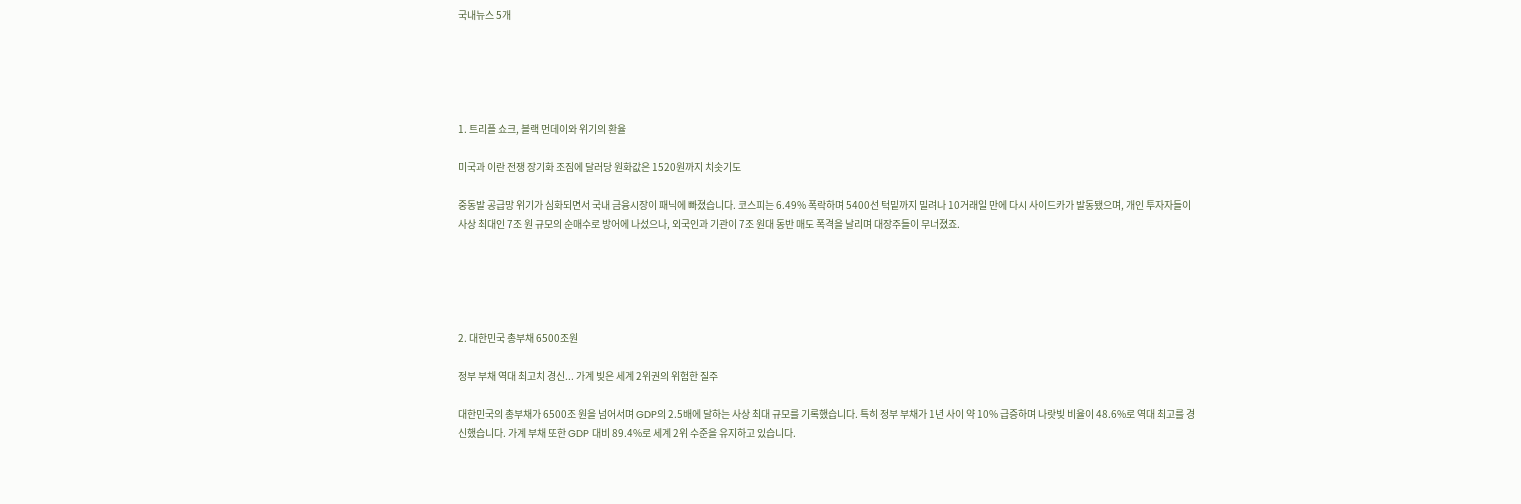국내뉴스 5개





1. 트리플 쇼크, 블랙 먼데이와 위기의 환율

미국과 이란 전쟁 장기화 조짐에 달러당 원화값은 1520원까지 치솟기도

중동발 공급망 위기가 심화되면서 국내 금융시장이 패닉에 빠졌습니다. 코스피는 6.49% 폭락하며 5400선 턱밑까지 밀려나 10거래일 만에 다시 사이드카가 발동됐으며, 개인 투자자들이 사상 최대인 7조 원 규모의 순매수로 방어에 나섰으나, 외국인과 기관이 7조 원대 동반 매도 폭격을 날리며 대장주들이 무너졌죠.





2. 대한민국 총부채 6500조원

정부 부채 역대 최고치 경신... 가계 빚은 세계 2위권의 위험한 질주

대한민국의 총부채가 6500조 원을 넘어서며 GDP의 2.5배에 달하는 사상 최대 규모를 기록했습니다. 특히 정부 부채가 1년 사이 약 10% 급증하며 나랏빚 비율이 48.6%로 역대 최고를 경신했습니다. 가계 부채 또한 GDP 대비 89.4%로 세계 2위 수준을 유지하고 있습니다.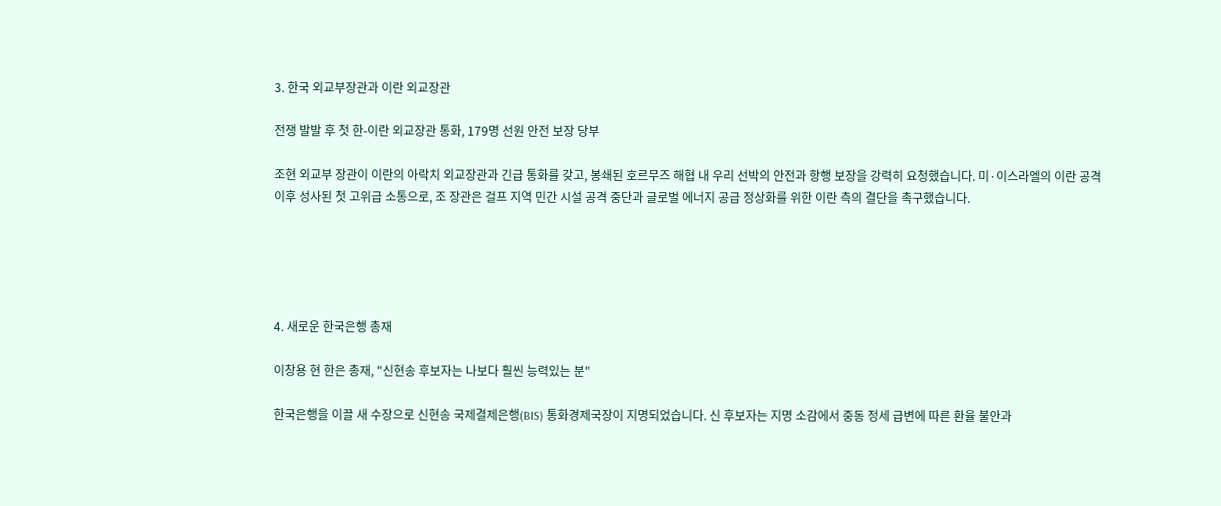3. 한국 외교부장관과 이란 외교장관

전쟁 발발 후 첫 한-이란 외교장관 통화, 179명 선원 안전 보장 당부

조현 외교부 장관이 이란의 아락치 외교장관과 긴급 통화를 갖고, 봉쇄된 호르무즈 해협 내 우리 선박의 안전과 항행 보장을 강력히 요청했습니다. 미·이스라엘의 이란 공격 이후 성사된 첫 고위급 소통으로, 조 장관은 걸프 지역 민간 시설 공격 중단과 글로벌 에너지 공급 정상화를 위한 이란 측의 결단을 촉구했습니다.





4. 새로운 한국은행 총재

이창용 현 한은 총재, "신현송 후보자는 나보다 훨씬 능력있는 분"

한국은행을 이끌 새 수장으로 신현송 국제결제은행(BIS) 통화경제국장이 지명되었습니다. 신 후보자는 지명 소감에서 중동 정세 급변에 따른 환율 불안과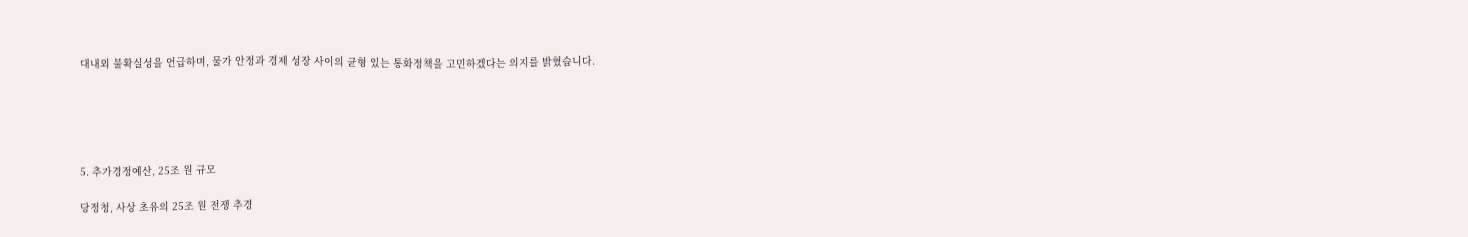대내외 불확실성을 언급하며, 물가 안정과 경제 성장 사이의 균형 있는 통화정책을 고민하겠다는 의지를 밝혔습니다.





5. 추가경정예산, 25조 원 규모

당정청, 사상 초유의 25조 원 전쟁 추경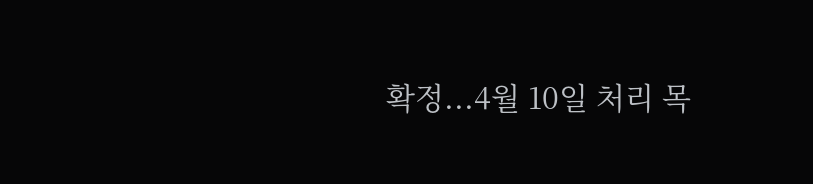확정...4월 10일 처리 목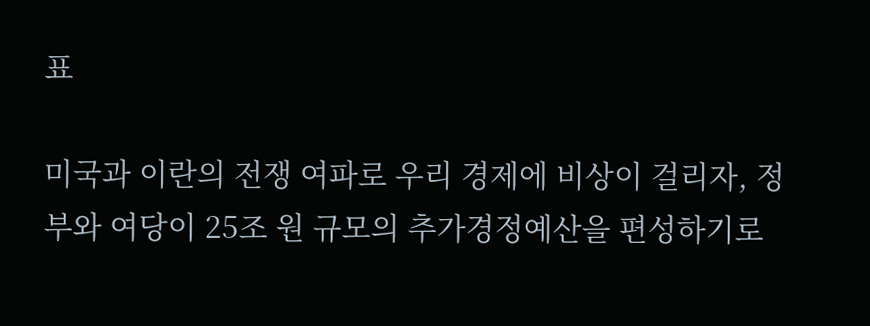표

미국과 이란의 전쟁 여파로 우리 경제에 비상이 걸리자, 정부와 여당이 25조 원 규모의 추가경정예산을 편성하기로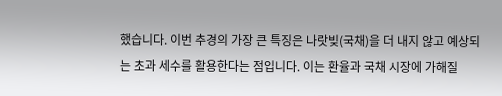했습니다. 이번 추경의 가장 큰 특징은 나랏빚(국채)을 더 내지 않고 예상되는 초과 세수를 활용한다는 점입니다. 이는 환율과 국채 시장에 가해질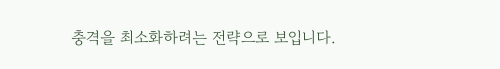충격을 최소화하려는 전략으로 보입니다.